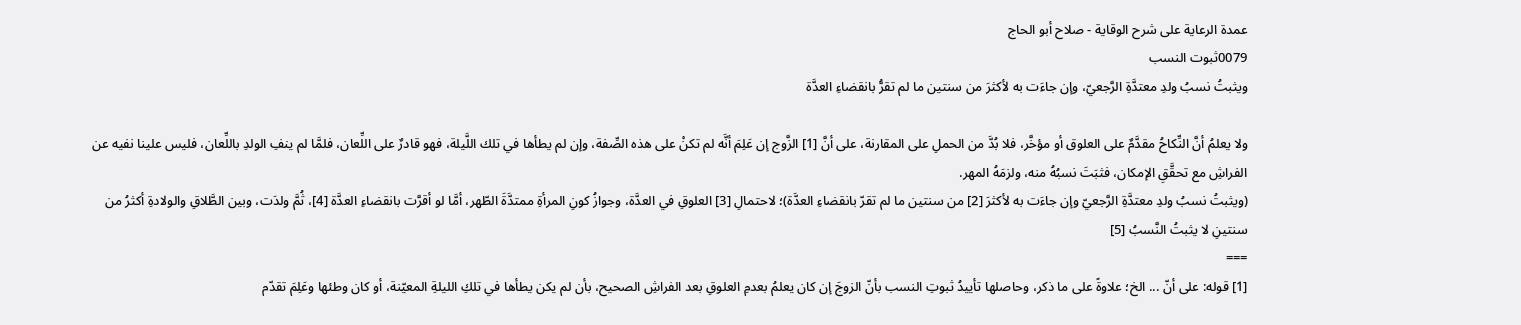عمدة الرعاية على شرح الوقاية - صلاح أبو الحاج
0079ثبوت النسب
ويثبتُ نسبُ ولدِ معتدَّةِ الرَّجعيّ، وإن جاءَت به لأكثرَ من سنتين ما لم تقرُّ بانقضاءِ العدَّة

ولا يعلمُ أنَّ النِّكاحُ مقدَّمٌ على العلوق أو مؤخَّر، فلا بُدَّ من الحملِ على المقارنة، على أنَّ [1] الزَّوج إن عَلِمَ أنَّه لم تكنْ على هذه الصِّفة، وإن لم يطأها في تلك اللَّيلة، فهو قادرٌ على اللِّعان، فلمَّا لم ينفِ الولدِ باللِّعان، فليس علينا نفيه عن الفراشِ مع تحقَّقِ الإمكان، فثبَتَ نسبُهُ منه، ولزمَهُ المهر.
(ويثبتُ نسبُ ولدِ معتدَّةِ الرَّجعيّ وإن جاءَت به لأكثرَ [2] من سنتين ما لم تقرّ بانقضاءِ العدَّة)؛ لاحتمالِ [3] العلوقِ في العدَّة، وجوازُ كونِ المرأةِ ممتدَّةَ الطّهر، أمَّا لو أقرَّت بانقضاءِ العدَّة [4]، ثُمَّ ولدَت، وبين الطَّلاقِ والولادةِ أكثرُ من سنتينِ لا يثبتُ النَّسبُ [5]
===
[1] قوله: على أنّ ... الخ؛ علاوةً على ما ذكر، وحاصلها تأييدُ ثبوتِ النسب بأنّ الزوجَ إن كان يعلمُ بعدمِ العلوقِ بعد الفراشِ الصحيح، بأن لم يكن يطأها في تلكِ الليلةِ المعيّنة، أو كان وطئها وعَلِمَ تقدّم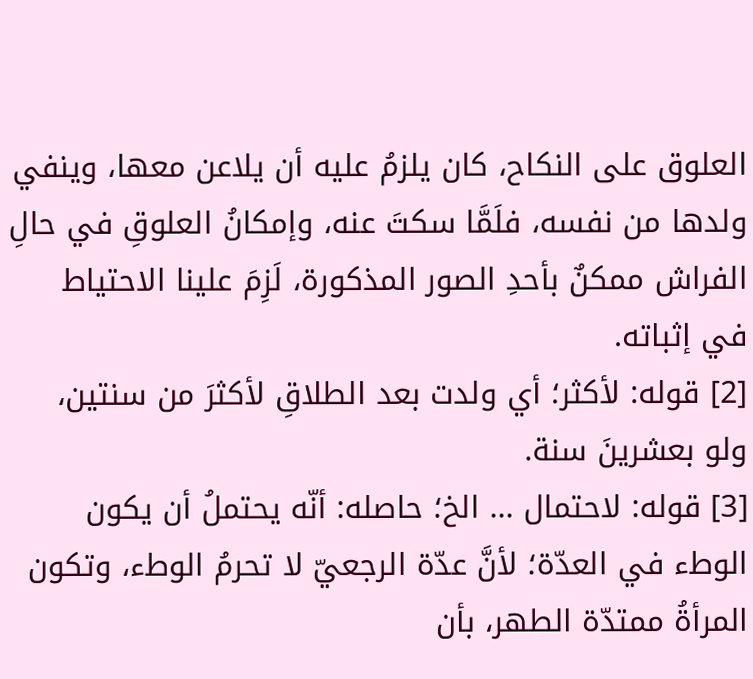العلوق على النكاح، كان يلزمُ عليه أن يلاعن معها، وينفي ولدها من نفسه، فلَمَّا سكتَ عنه، وإمكانُ العلوقِ في حالِ الفراش ممكنٌ بأحدِ الصور المذكورة، لَزِمَ علينا الاحتياط في إثباته.
[2] قوله: لأكثر؛ أي ولدت بعد الطلاقِ لأكثرَ من سنتين، ولو بعشرينَ سنة.
[3] قوله: لاحتمال ... الخ؛ حاصله: أنّه يحتملُ أن يكون الوطء في العدّة؛ لأنَّ عدّة الرجعيّ لا تحرمُ الوطء، وتكون المرأةُ ممتدّة الطهر، بأن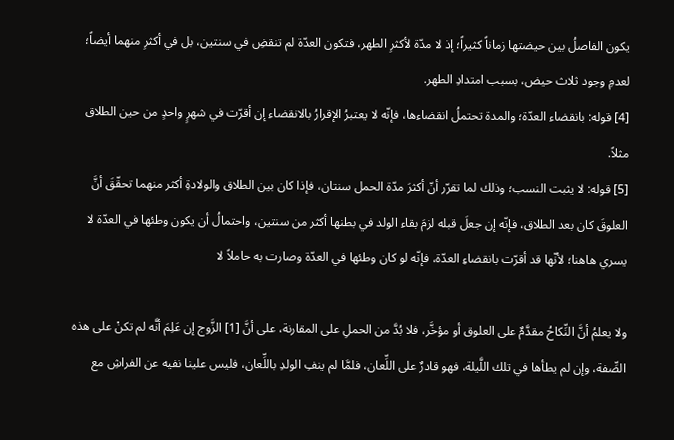يكون الفاصلُ بين حيضتها زماناً كثيراً؛ إذ لا مدّة لأكثرِ الطهر، فتكون العدّة لم تنقضِ في سنتين، بل في أكثرِ منهما أيضاً؛ لعدمِ وجود ثلاث حيض، بسبب امتدادِ الطهر.
[4] قوله: بانقضاء العدّة؛ والمدة تحتملُ انقضاءها، فإنّه لا يعتبرُ الإقرارُ بالانقضاء إن أقرّت في شهرٍ واحدٍ من حين الطلاق مثلاً.
[5] قوله: لا يثبت النسب؛ وذلك لما تقرّر أنّ أكثرَ مدّة الحمل سنتان، فإذا كان بين الطلاق والولادةِ أكثر منهما تحقّقَ أنَّ العلوقَ كان بعد الطلاق، فإنّه إن جعلَ قبله لزمَ بقاء الولد في بطنها أكثر من سنتين، واحتمالُ أن يكون وطئها في العدّة لا يسري هاهنا؛ لأنّها قد أقرّت بانقضاءِ العدّة، فإنّه لو كان وطئها في العدّة وصارت به حاملاً لا

ولا يعلمُ أنَّ النِّكاحُ مقدَّمٌ على العلوق أو مؤخَّر، فلا بُدَّ من الحملِ على المقارنة، على أنَّ [1] الزَّوج إن عَلِمَ أنَّه لم تكنْ على هذه الصِّفة، وإن لم يطأها في تلك اللَّيلة، فهو قادرٌ على اللِّعان، فلمَّا لم ينفِ الولدِ باللِّعان، فليس علينا نفيه عن الفراشِ مع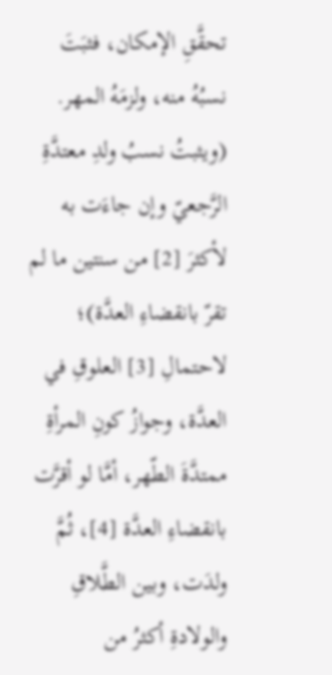تحقَّقِ الإمكان، فثبَتَ نسبُهُ منه، ولزمَهُ المهر.
(ويثبتُ نسبُ ولدِ معتدَّةِ الرَّجعيّ وإن جاءَت به لأكثرَ [2] من سنتين ما لم تقرّ بانقضاءِ العدَّة)؛ لاحتمالِ [3] العلوقِ في العدَّة، وجوازُ كونِ المرأةِ ممتدَّةَ الطّهر، أمَّا لو أقرَّت بانقضاءِ العدَّة [4]، ثُمَّ ولدَت، وبين الطَّلاقِ والولادةِ أكثرُ من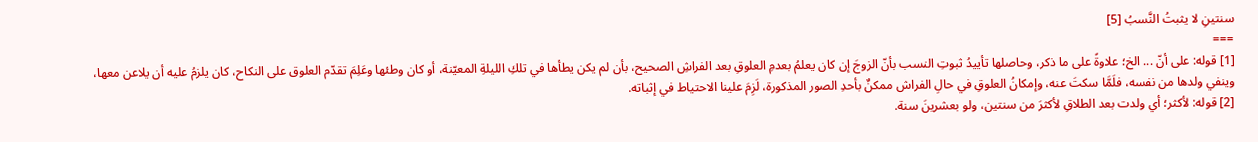سنتينِ لا يثبتُ النَّسبُ [5]
===
[1] قوله: على أنّ ... الخ؛ علاوةً على ما ذكر، وحاصلها تأييدُ ثبوتِ النسب بأنّ الزوجَ إن كان يعلمُ بعدمِ العلوقِ بعد الفراشِ الصحيح، بأن لم يكن يطأها في تلكِ الليلةِ المعيّنة، أو كان وطئها وعَلِمَ تقدّم العلوق على النكاح، كان يلزمُ عليه أن يلاعن معها، وينفي ولدها من نفسه، فلَمَّا سكتَ عنه، وإمكانُ العلوقِ في حالِ الفراش ممكنٌ بأحدِ الصور المذكورة، لَزِمَ علينا الاحتياط في إثباته.
[2] قوله: لأكثر؛ أي ولدت بعد الطلاقِ لأكثرَ من سنتين، ولو بعشرينَ سنة.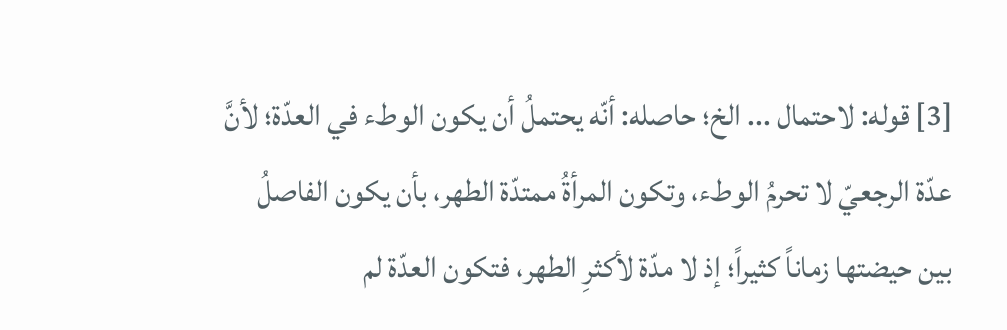[3] قوله: لاحتمال ... الخ؛ حاصله: أنّه يحتملُ أن يكون الوطء في العدّة؛ لأنَّ عدّة الرجعيّ لا تحرمُ الوطء، وتكون المرأةُ ممتدّة الطهر، بأن يكون الفاصلُ بين حيضتها زماناً كثيراً؛ إذ لا مدّة لأكثرِ الطهر، فتكون العدّة لم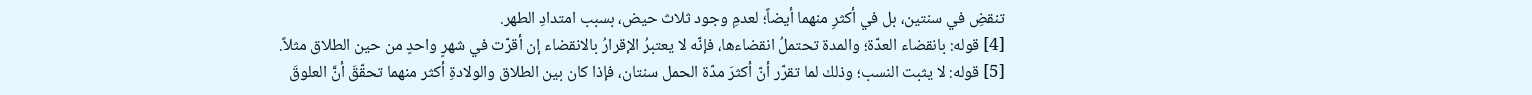تنقضِ في سنتين، بل في أكثرِ منهما أيضاً؛ لعدمِ وجود ثلاث حيض، بسبب امتدادِ الطهر.
[4] قوله: بانقضاء العدّة؛ والمدة تحتملُ انقضاءها، فإنّه لا يعتبرُ الإقرارُ بالانقضاء إن أقرّت في شهرٍ واحدٍ من حين الطلاق مثلاً.
[5] قوله: لا يثبت النسب؛ وذلك لما تقرّر أنّ أكثرَ مدّة الحمل سنتان، فإذا كان بين الطلاق والولادةِ أكثر منهما تحقّقَ أنَّ العلوقَ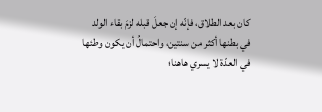كان بعد الطلاق، فإنّه إن جعلَ قبله لزمَ بقاء الولد في بطنها أكثر من سنتين، واحتمالُ أن يكون وطئها في العدّة لا يسري هاهنا؛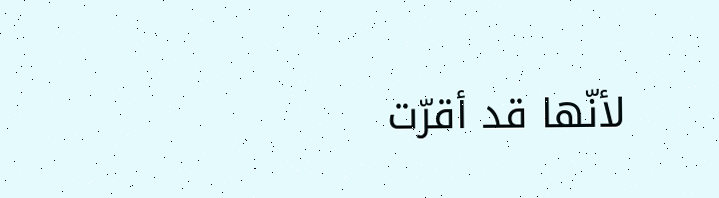لأنّها قد أقرّت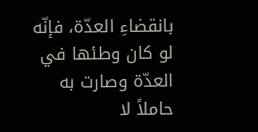بانقضاءِ العدّة، فإنّه لو كان وطئها في العدّة وصارت به حاملاً لا